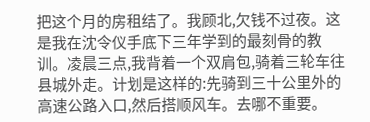把这个月的房租结了。我顾北,欠钱不过夜。这是我在沈令仪手底下三年学到的最刻骨的教训。凌晨三点,我背着一个双肩包,骑着三轮车往县城外走。计划是这样的:先骑到三十公里外的高速公路入口,然后搭顺风车。去哪不重要。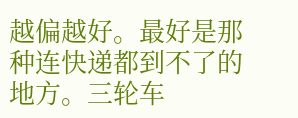越偏越好。最好是那种连快递都到不了的地方。三轮车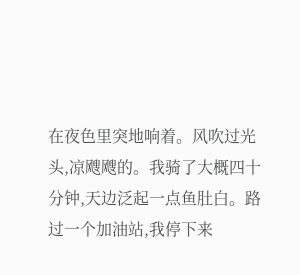在夜色里突地响着。风吹过光头,凉飕飕的。我骑了大概四十分钟,天边泛起一点鱼肚白。路过一个加油站,我停下来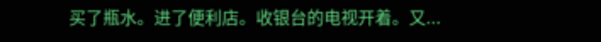买了瓶水。进了便利店。收银台的电视开着。又...